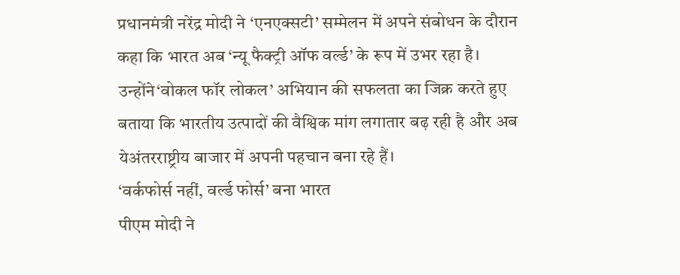प्रधानमंत्री नरेंद्र मोदी ने ‘एनएक्सटी’ सम्मेलन में अपने संबोधन के दौरान कहा कि भारत अब ‘न्यू फैक्ट्री ऑफ वर्ल्ड’ के रूप में उभर रहा है। उन्होंने‘वोकल फॉर लोकल’ अभियान की सफलता का जिक्र करते हुए बताया कि भारतीय उत्पादों की वैश्विक मांग लगातार बढ़ रही है और अब येअंतरराष्ट्रीय बाजार में अपनी पहचान बना रहे हैं।
‘वर्कफोर्स नहीं, वर्ल्ड फोर्स’ बना भारत
पीएम मोदी ने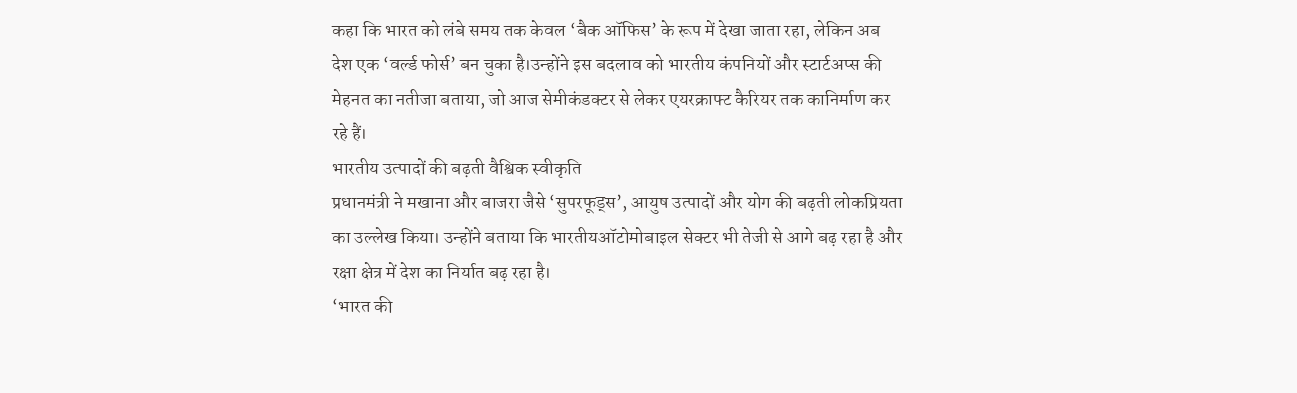कहा कि भारत को लंबे समय तक केवल ‘बैक ऑफिस’ के रूप में देखा जाता रहा, लेकिन अब देश एक ‘वर्ल्ड फोर्स’ बन चुका है।उन्होंने इस बदलाव को भारतीय कंपनियों और स्टार्टअप्स की मेहनत का नतीजा बताया, जो आज सेमीकंडक्टर से लेकर एयरक्राफ्ट कैरियर तक कानिर्माण कर रहे हैं।
भारतीय उत्पादों की बढ़ती वैश्विक स्वीकृति
प्रधानमंत्री ने मखाना और बाजरा जैसे ‘सुपरफूड्स’, आयुष उत्पादों और योग की बढ़ती लोकप्रियता का उल्लेख किया। उन्होंने बताया कि भारतीयऑटोमोबाइल सेक्टर भी तेजी से आगे बढ़ रहा है और रक्षा क्षेत्र में देश का निर्यात बढ़ रहा है।
‘भारत की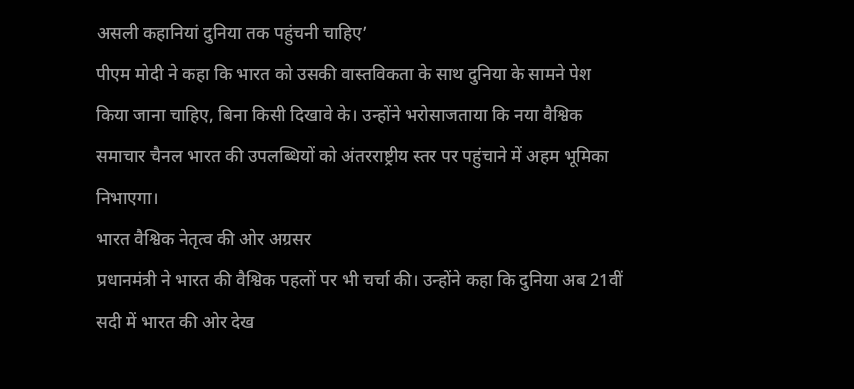असली कहानियां दुनिया तक पहुंचनी चाहिए’
पीएम मोदी ने कहा कि भारत को उसकी वास्तविकता के साथ दुनिया के सामने पेश किया जाना चाहिए, बिना किसी दिखावे के। उन्होंने भरोसाजताया कि नया वैश्विक समाचार चैनल भारत की उपलब्धियों को अंतरराष्ट्रीय स्तर पर पहुंचाने में अहम भूमिका निभाएगा।
भारत वैश्विक नेतृत्व की ओर अग्रसर
प्रधानमंत्री ने भारत की वैश्विक पहलों पर भी चर्चा की। उन्होंने कहा कि दुनिया अब 21वीं सदी में भारत की ओर देख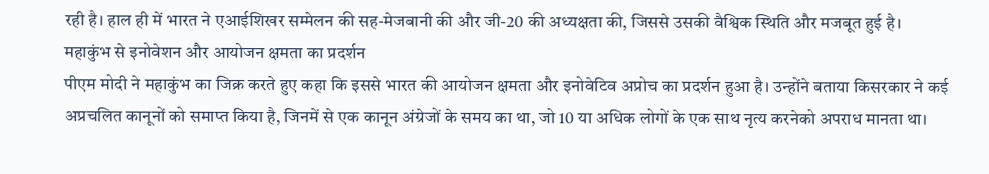रही है। हाल ही में भारत ने एआईशिखर सम्मेलन की सह-मेजबानी की और जी-20 की अध्यक्षता की, जिससे उसकी वैश्विक स्थिति और मजबूत हुई है।
महाकुंभ से इनोवेशन और आयोजन क्षमता का प्रदर्शन
पीएम मोदी ने महाकुंभ का जिक्र करते हुए कहा कि इससे भारत की आयोजन क्षमता और इनोवेटिव अप्रोच का प्रदर्शन हुआ है। उन्होंने बताया किसरकार ने कई अप्रचलित कानूनों को समाप्त किया है, जिनमें से एक कानून अंग्रेजों के समय का था, जो 10 या अधिक लोगों के एक साथ नृत्य करनेको अपराध मानता था।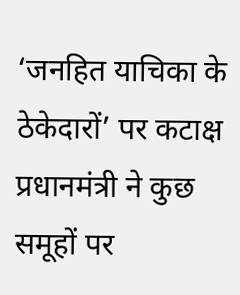‘जनहित याचिका के ठेकेदारों’ पर कटाक्ष
प्रधानमंत्री ने कुछ समूहों पर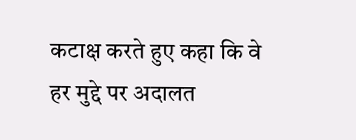कटाक्ष करते हुए कहा कि वे हर मुद्दे पर अदालत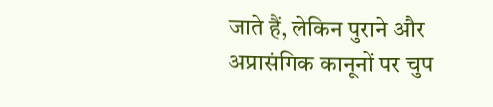जाते हैं, लेकिन पुराने और अप्रासंगिक कानूनों पर चुप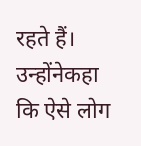रहते हैं। उन्होंनेकहा कि ऐसे लोग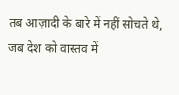तब आज़ादी के बारे में नहीं सोचते थे, जब देश को वास्तव में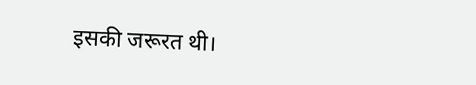इसकी जरूरत थी।